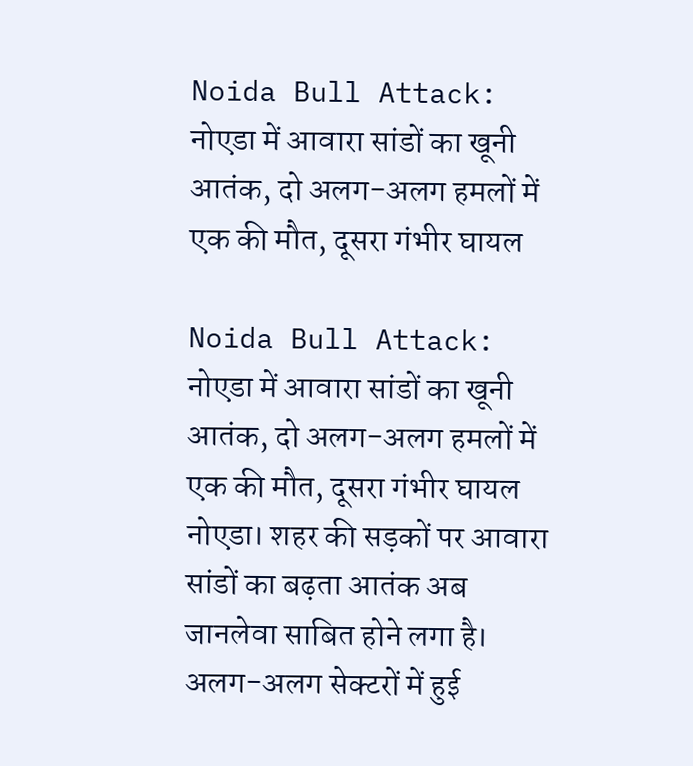Noida Bull Attack: नोएडा में आवारा सांडों का खूनी आतंक, दो अलग-अलग हमलों में एक की मौत, दूसरा गंभीर घायल

Noida Bull Attack: नोएडा में आवारा सांडों का खूनी आतंक, दो अलग-अलग हमलों में एक की मौत, दूसरा गंभीर घायल
नोएडा। शहर की सड़कों पर आवारा सांडों का बढ़ता आतंक अब जानलेवा साबित होने लगा है। अलग-अलग सेक्टरों में हुई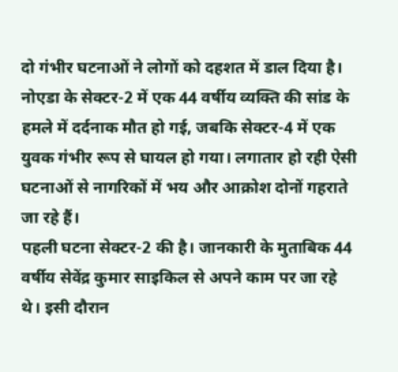दो गंभीर घटनाओं ने लोगों को दहशत में डाल दिया है। नोएडा के सेक्टर-2 में एक 44 वर्षीय व्यक्ति की सांड के हमले में दर्दनाक मौत हो गई, जबकि सेक्टर-4 में एक युवक गंभीर रूप से घायल हो गया। लगातार हो रही ऐसी घटनाओं से नागरिकों में भय और आक्रोश दोनों गहराते जा रहे हैं।
पहली घटना सेक्टर-2 की है। जानकारी के मुताबिक 44 वर्षीय सेवेंद्र कुमार साइकिल से अपने काम पर जा रहे थे। इसी दौरान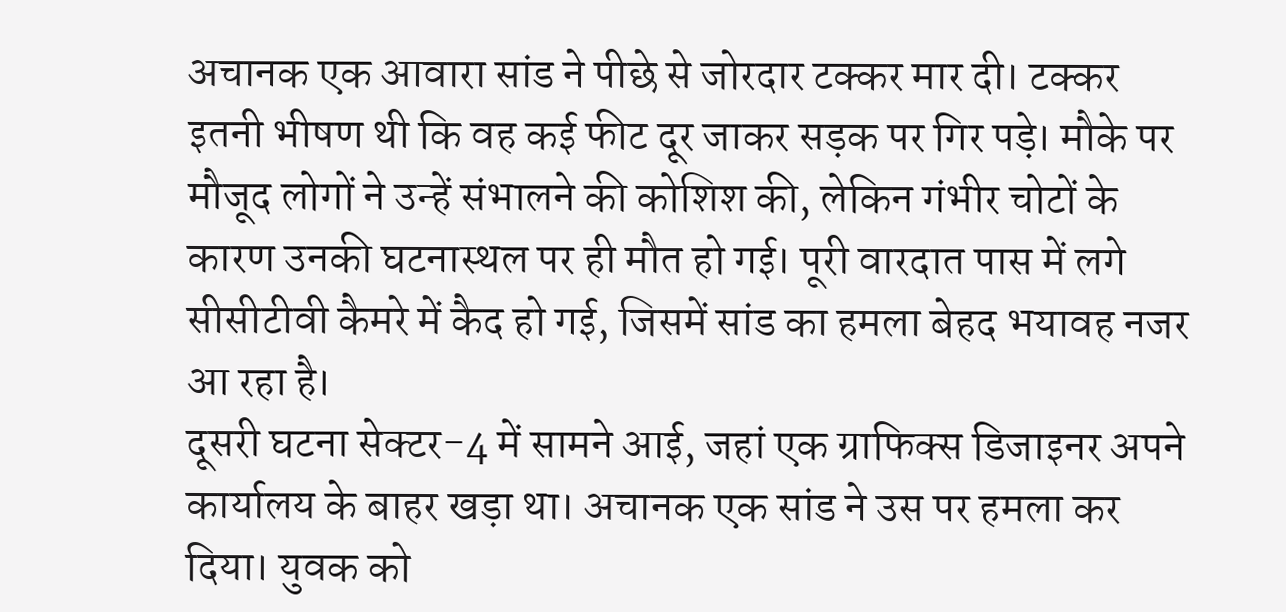अचानक एक आवारा सांड ने पीछे से जोरदार टक्कर मार दी। टक्कर इतनी भीषण थी कि वह कई फीट दूर जाकर सड़क पर गिर पड़े। मौके पर मौजूद लोगों ने उन्हें संभालने की कोशिश की, लेकिन गंभीर चोटों के कारण उनकी घटनास्थल पर ही मौत हो गई। पूरी वारदात पास में लगे सीसीटीवी कैमरे में कैद हो गई, जिसमें सांड का हमला बेहद भयावह नजर आ रहा है।
दूसरी घटना सेक्टर-4 में सामने आई, जहां एक ग्राफिक्स डिजाइनर अपने कार्यालय के बाहर खड़ा था। अचानक एक सांड ने उस पर हमला कर दिया। युवक को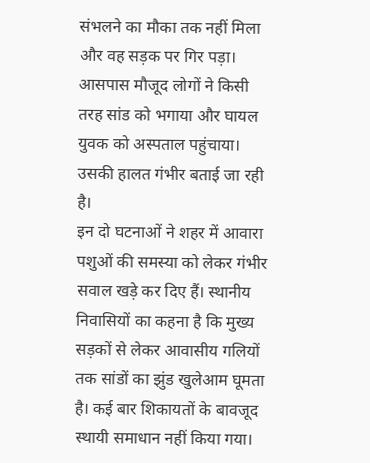संभलने का मौका तक नहीं मिला और वह सड़क पर गिर पड़ा। आसपास मौजूद लोगों ने किसी तरह सांड को भगाया और घायल युवक को अस्पताल पहुंचाया। उसकी हालत गंभीर बताई जा रही है।
इन दो घटनाओं ने शहर में आवारा पशुओं की समस्या को लेकर गंभीर सवाल खड़े कर दिए हैं। स्थानीय निवासियों का कहना है कि मुख्य सड़कों से लेकर आवासीय गलियों तक सांडों का झुंड खुलेआम घूमता है। कई बार शिकायतों के बावजूद स्थायी समाधान नहीं किया गया।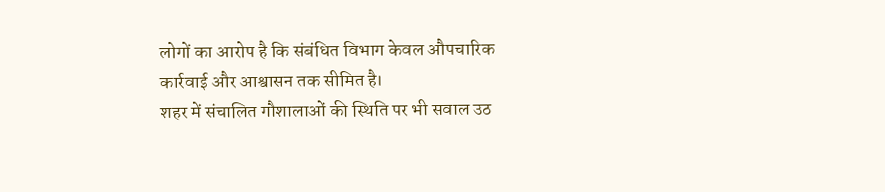लोगों का आरोप है कि संबंधित विभाग केवल औपचारिक कार्रवाई और आश्वासन तक सीमित है।
शहर में संचालित गौशालाओं की स्थिति पर भी सवाल उठ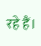रहे हैं।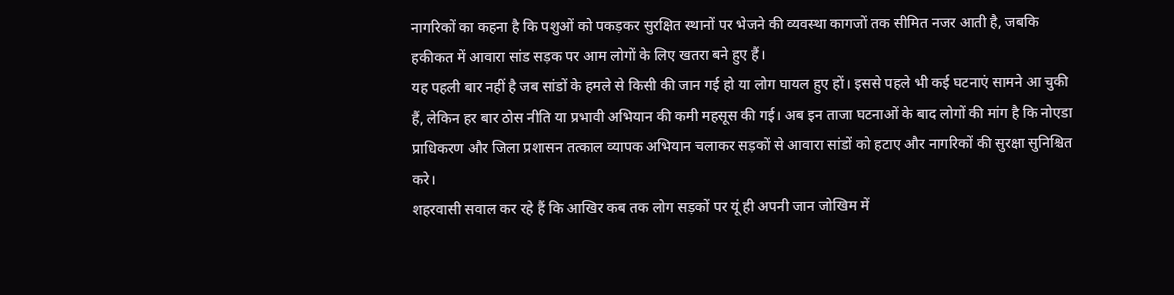नागरिकों का कहना है कि पशुओं को पकड़कर सुरक्षित स्थानों पर भेजने की व्यवस्था कागजों तक सीमित नजर आती है, जबकि हकीकत में आवारा सांड सड़क पर आम लोगों के लिए खतरा बने हुए हैं।
यह पहली बार नहीं है जब सांडों के हमले से किसी की जान गई हो या लोग घायल हुए हों। इससे पहले भी कई घटनाएं सामने आ चुकी हैं, लेकिन हर बार ठोस नीति या प्रभावी अभियान की कमी महसूस की गई। अब इन ताजा घटनाओं के बाद लोगों की मांग है कि नोएडा प्राधिकरण और जिला प्रशासन तत्काल व्यापक अभियान चलाकर सड़कों से आवारा सांडों को हटाए और नागरिकों की सुरक्षा सुनिश्चित करे।
शहरवासी सवाल कर रहे हैं कि आखिर कब तक लोग सड़कों पर यूं ही अपनी जान जोखिम में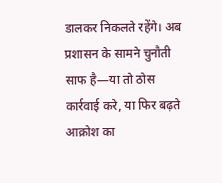डालकर निकलते रहेंगे। अब प्रशासन के सामने चुनौती साफ है—या तो ठोस कार्रवाई करे, या फिर बढ़ते आक्रोश का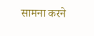सामना करने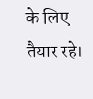के लिए तैयार रहे।